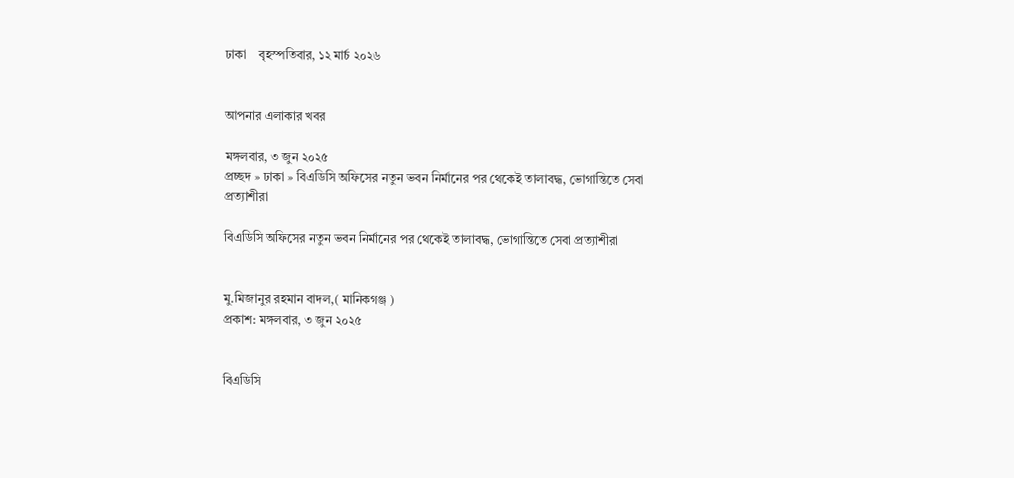ঢাকা    বৃহস্পতিবার, ১২ মার্চ ২০২৬


আপনার এলাকার খবর

মঙ্গলবার, ৩ জুন ২০২৫
প্রচ্ছদ » ঢাকা » বিএডিসি অফিসের নতুন ভবন নির্মানের পর থেকেই তালাবদ্ধ, ভোগান্তিতে সেবা প্রত্যাশীরা

বিএডিসি অফিসের নতুন ভবন নির্মানের পর থেকেই তালাবদ্ধ, ভোগান্তিতে সেবা প্রত্যাশীরা


মু.মিজানুর রহমান বাদল,( মানিকগঞ্জ )
প্রকাশ: মঙ্গলবার, ৩ জুন ২০২৫


বিএডিসি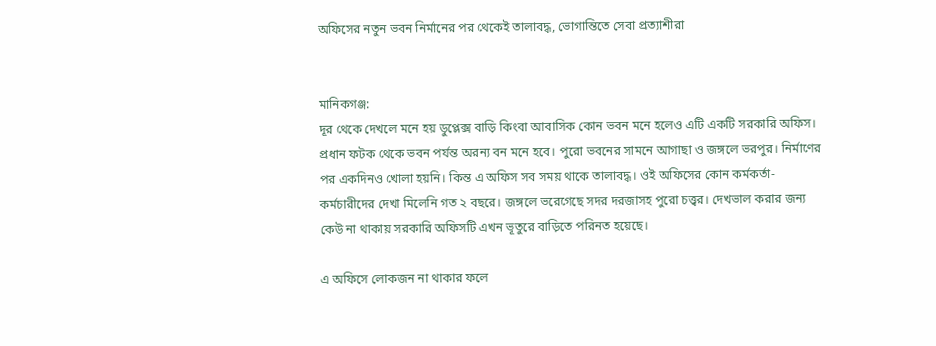অফিসের নতুন ভবন নির্মানের পর থেকেই তালাবদ্ধ, ভোগান্তিতে সেবা প্রত্যাশীরা


মানিকগঞ্জ:
দূর থেকে দেখলে মনে হয় ডুপ্লেক্স বাড়ি কিংবা আবাসিক কোন ভবন মনে হলেও এটি একটি সরকারি অফিস। প্রধান ফটক থেকে ভবন পর্যন্ত অরন্য বন মনে হবে। পুরো ভবনের সামনে আগাছা ও জঙ্গলে ভরপুর। নির্মাণের পর একদিনও খোলা হয়নি। কিন্ত এ অফিস সব সময় থাকে তালাবদ্ধ। ওই অফিসের কোন কর্মকর্তা-কর্মচারীদের দেখা মিলেনি গত ২ বছরে। জঙ্গলে ভরেগেছে সদর দরজাসহ পুরো চত্ত্বর। দেখভাল করার জন্য কেউ না থাকায় সরকারি অফিসটি এখন ভূতুরে বাড়িতে পরিনত হয়েছে।

এ অফিসে লোকজন না থাকার ফলে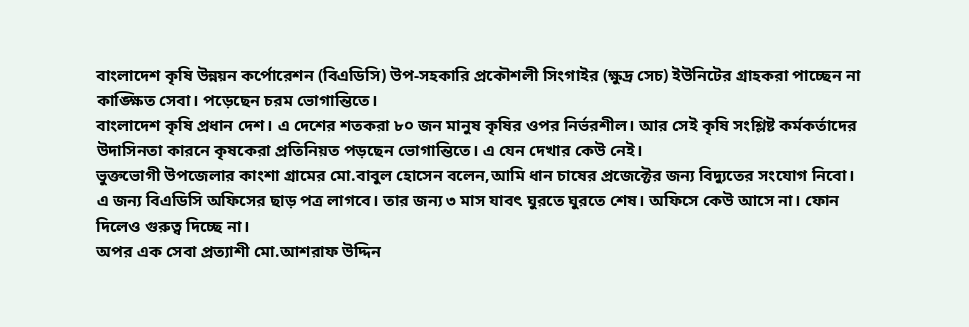বাংলাদেশ কৃষি উন্নয়ন কর্পোরেশন (বিএডিসি) উপ-সহকারি প্রকৌশলী সিংগাইর (ক্ষুদ্র সেচ) ইউনিটের গ্রাহকরা পাচ্ছেন না কাঙ্ক্ষিত সেবা। পড়েছেন চরম ভোগান্তিতে।
বাংলাদেশ কৃষি প্রধান দেশ। এ দেশের শতকরা ৮০ জন মানুষ কৃষির ওপর নির্ভরশীল। আর সেই কৃষি সংশ্লিষ্ট কর্মকর্তাদের উদাসিনতা কারনে কৃষকেরা প্রতিনিয়ত পড়ছেন ভোগান্তিতে। এ যেন দেখার কেউ নেই।
ভুক্তভোগী উপজেলার কাংশা গ্রামের মো.বাবুল হোসেন বলেন,আমি ধান চাষের প্রজেক্টের জন্য বিদ্যুতের সংযোগ নিবো। এ জন্য বিএডিসি অফিসের ছাড় পত্র লাগবে। তার জন্য ৩ মাস যাবৎ ঘুরতে ঘুরতে শেষ। অফিসে কেউ আসে না। ফোন দিলেও গুরুত্ব দিচ্ছে না।
অপর এক সেবা প্রত্যাশী মো.আশরাফ উদ্দিন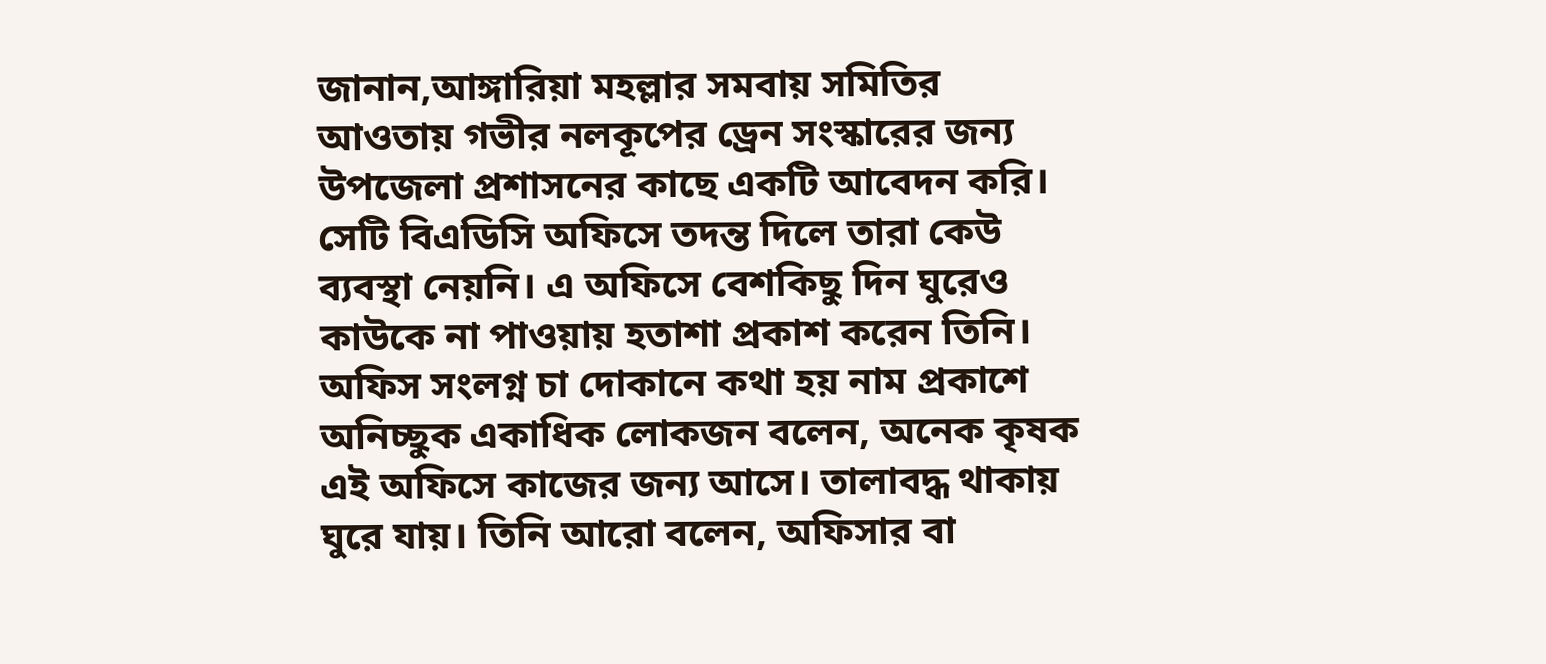জানান,আঙ্গারিয়া মহল্লার সমবায় সমিতির আওতায় গভীর নলকূপের ড্রেন সংস্কারের জন্য উপজেলা প্রশাসনের কাছে একটি আবেদন করি। সেটি বিএডিসি অফিসে তদন্ত দিলে তারা কেউ ব্যবস্থা নেয়নি। এ অফিসে বেশকিছু দিন ঘুরেও কাউকে না পাওয়ায় হতাশা প্রকাশ করেন তিনি।
অফিস সংলগ্ন চা দোকানে কথা হয় নাম প্রকাশে অনিচ্ছুক একাধিক লোকজন বলেন, অনেক কৃষক এই অফিসে কাজের জন্য আসে। তালাবদ্ধ থাকায় ঘুরে যায়। তিনি আরো বলেন, অফিসার বা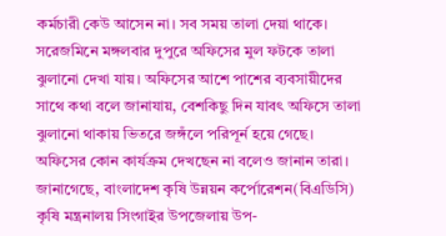কর্মচারী কেউ আসেন না। সব সময় তালা দেয়া থাকে।
সরেজমিনে মঙ্গলবার দুপুরে অফিসের মুল ফটকে তালা ঝুলানো দেখা যায়। অফিসের আশে পাশের ব্যবসায়ীদের সাথে কথা বলে জানাযায়, বেশকিছু দিন যাবৎ অফিসে তালা ঝুলানো থাকায় ভিতরে জঙ্গঁলে পরিপূর্ন হয়ে গেছে। অফিসের কোন কার্যক্রম দেখছেন না বলেও জানান তারা।
জানাগেছে, বাংলাদেশ কৃষি উন্নয়ন কর্পোরেশন(বিএডিসি) কৃষি মন্ত্রনালয় সিংগাইর উপজেলায় উপ-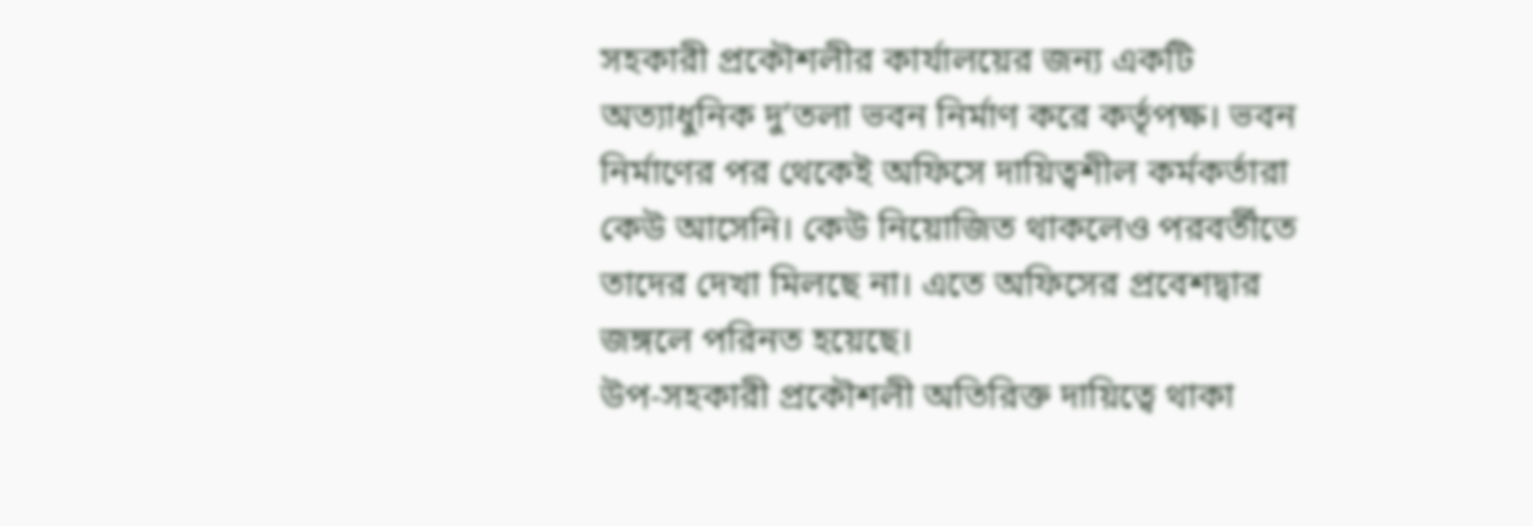সহকারী প্রকৌশলীর কার্যালয়ের জন্য একটি অত্যাধুনিক দু’তলা ভবন নির্মাণ করে কর্তৃপক্ষ। ভবন নির্মাণের পর থেকেই অফিসে দায়িত্বশীল কর্মকর্তারা কেউ আসেনি। কেউ নিয়োজিত থাকলেও পরবর্তীতে তাদের দেখা মিলছে না। এতে অফিসের প্রবেশদ্বার জঙ্গলে পরিনত হয়েছে।
উপ-সহকারী প্রকৌশলী অতিরিক্ত দায়িত্বে থাকা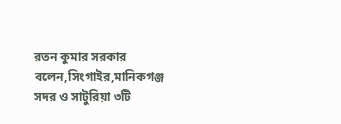রতন কুমার সরকার বলেন,সিংগাইর,মানিকগঞ্জ সদর ও সাটুরিয়া ৩টি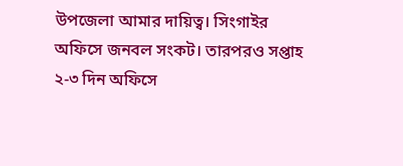উপজেলা আমার দায়িত্ব। সিংগাইর অফিসে জনবল সংকট। তারপরও সপ্তাহ ২-৩ দিন অফিসে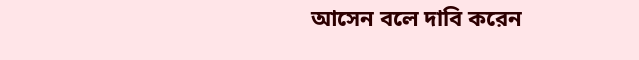আসেন বলে দাবি করেন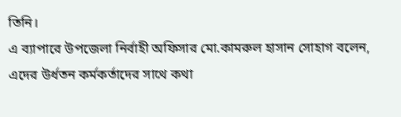তিনি।
এ ব্যাপারে উপজেলা নির্বাহী অফিসার মো.কামরুল হাসান সোহাগ বলেন, এদের উর্ধতন কর্মকর্তাদের সাথে কথা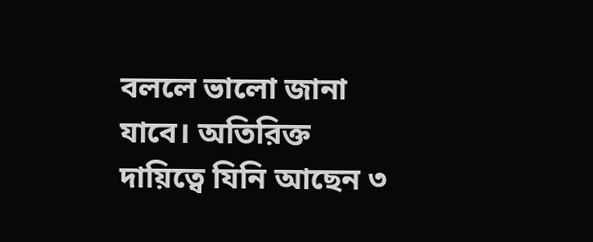বললে ভালো জানা যাবে। অতিরিক্ত দায়িত্বে যিনি আছেন ৩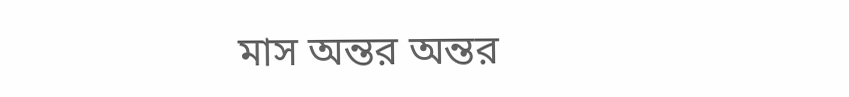মাস অন্তর অন্তর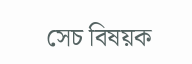সেচ বিষয়ক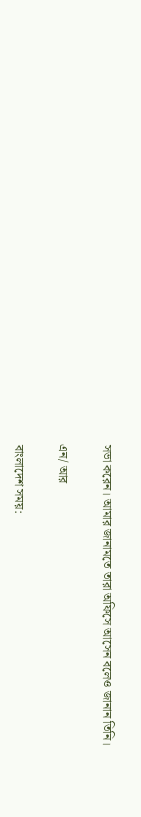সভা করেন। আমার জানামতে তারা অফিসে আসেন বলেও জানান তিনি।

এন/ আর

বাংলাদেশ সময়: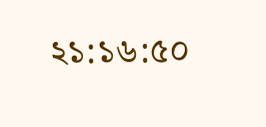২১:১৬:৫০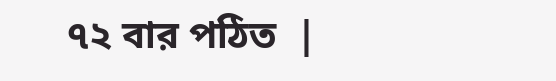৭২ বার পঠিত  |